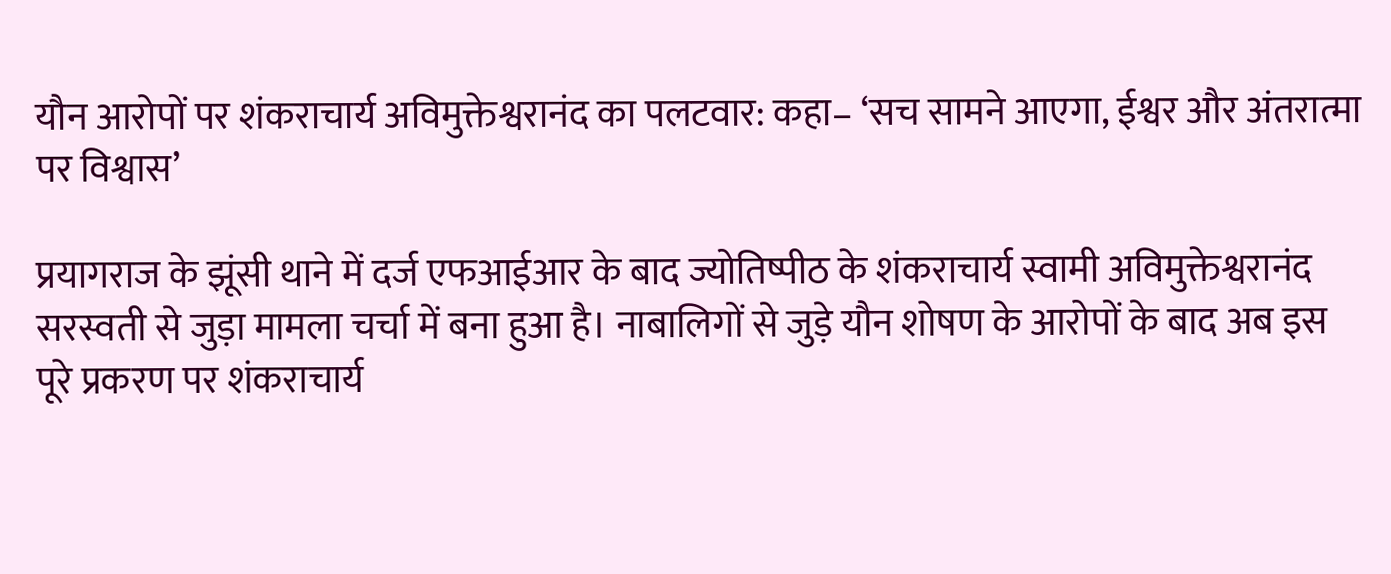यौन आरोपों पर शंकराचार्य अविमुक्तेश्वरानंद का पलटवार: कहा– ‘सच सामने आएगा, ईश्वर और अंतरात्मा पर विश्वास’

प्रयागराज के झूंसी थाने में दर्ज एफआईआर के बाद ज्योतिष्पीठ के शंकराचार्य स्वामी अविमुक्तेश्वरानंद सरस्वती से जुड़ा मामला चर्चा में बना हुआ है। नाबालिगों से जुड़े यौन शोषण के आरोपों के बाद अब इस पूरे प्रकरण पर शंकराचार्य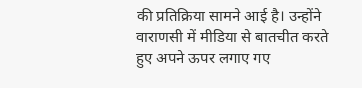की प्रतिक्रिया सामने आई है। उन्होंने वाराणसी में मीडिया से बातचीत करते हुए अपने ऊपर लगाए गए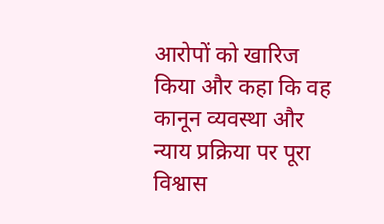आरोपों को खारिज किया और कहा कि वह कानून व्यवस्था और न्याय प्रक्रिया पर पूरा विश्वास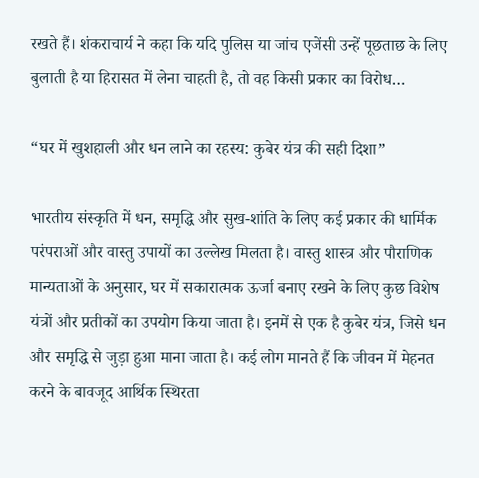रखते हैं। शंकराचार्य ने कहा कि यदि पुलिस या जांच एजेंसी उन्हें पूछताछ के लिए बुलाती है या हिरासत में लेना चाहती है, तो वह किसी प्रकार का विरोध…

“घर में खुशहाली और धन लाने का रहस्य: कुबेर यंत्र की सही दिशा”

भारतीय संस्कृति में धन, समृद्धि और सुख-शांति के लिए कई प्रकार की धार्मिक परंपराओं और वास्तु उपायों का उल्लेख मिलता है। वास्तु शास्त्र और पौराणिक मान्यताओं के अनुसार, घर में सकारात्मक ऊर्जा बनाए रखने के लिए कुछ विशेष यंत्रों और प्रतीकों का उपयोग किया जाता है। इनमें से एक है कुबेर यंत्र, जिसे धन और समृद्धि से जुड़ा हुआ माना जाता है। कई लोग मानते हैं कि जीवन में मेहनत करने के बावजूद आर्थिक स्थिरता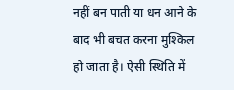नहीं बन पाती या धन आने के बाद भी बचत करना मुश्किल हो जाता है। ऐसी स्थिति में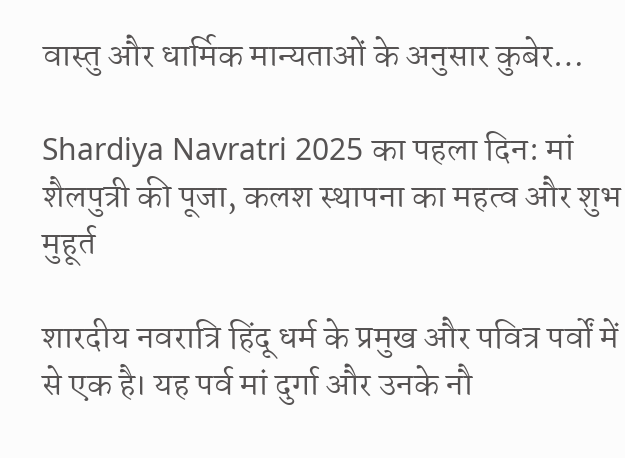वास्तु और धार्मिक मान्यताओं के अनुसार कुबेर…

Shardiya Navratri 2025 का पहला दिन: मां शैलपुत्री की पूजा, कलश स्थापना का महत्व और शुभ मुहूर्त

शारदीय नवरात्रि हिंदू धर्म के प्रमुख और पवित्र पर्वों में से एक है। यह पर्व मां दुर्गा और उनके नौ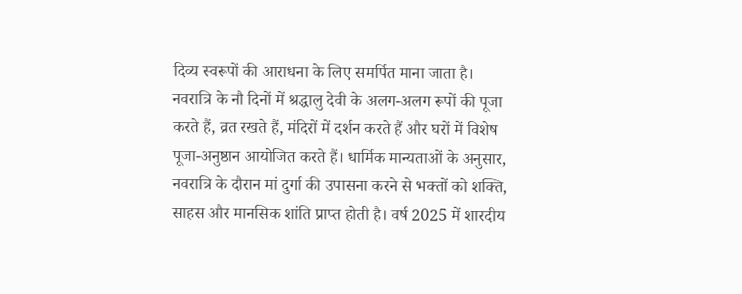दिव्य स्वरूपों की आराधना के लिए समर्पित माना जाता है। नवरात्रि के नौ दिनों में श्रद्धालु देवी के अलग-अलग रूपों की पूजा करते हैं, व्रत रखते हैं, मंदिरों में दर्शन करते हैं और घरों में विशेष पूजा-अनुष्ठान आयोजित करते हैं। धार्मिक मान्यताओं के अनुसार, नवरात्रि के दौरान मां दुर्गा की उपासना करने से भक्तों को शक्ति, साहस और मानसिक शांति प्राप्त होती है। वर्ष 2025 में शारदीय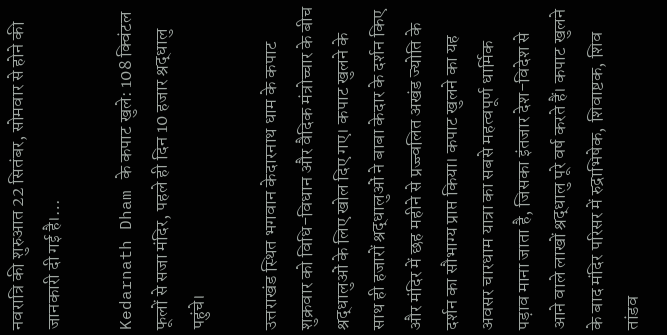नवरात्रि की शुरुआत 22 सितंबर, सोमवार से होने की जानकारी दी गई है।…

Kedarnath Dham के कपाट खुले: 108 क्विंटल फूलों से सजा मंदिर, पहले ही दिन 10 हजार श्रद्धालु पहुंचे।

उत्तराखंड स्थित भगवान केदारनाथ धाम के कपाट शुक्रवार को विधि-विधान और वैदिक मंत्रोच्चार के बीच श्रद्धालुओं के लिए खोल दिए गए। कपाट खुलने के साथ ही हजारों श्रद्धालुओं ने बाबा केदार के दर्शन किए और मंदिर में छह महीने से प्रज्ज्वलित अखंड ज्योति के दर्शन का सौभाग्य प्राप्त किया। कपाट खुलने का यह अवसर चारधाम यात्रा का सबसे महत्वपूर्ण धार्मिक पड़ाव माना जाता है, जिसका इंतजार देश-विदेश से आने वाले लाखों श्रद्धालु पूरे वर्ष करते हैं। कपाट खुलने के बाद मंदिर परिसर में रुद्राभिषेक, शिवाष्टक, शिव तांडव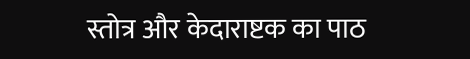स्तोत्र और केदाराष्टक का पाठ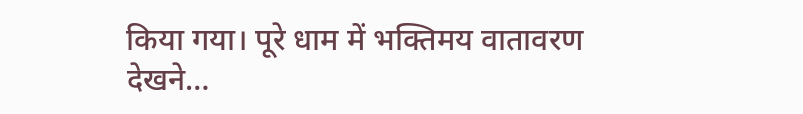किया गया। पूरे धाम में भक्तिमय वातावरण देखने…